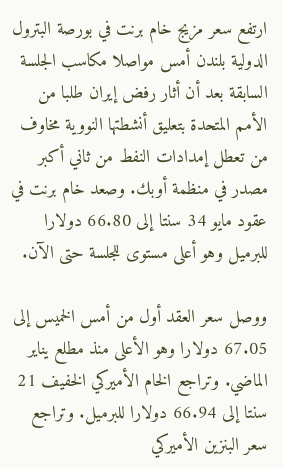ارتفع سعر مزيج خام برنت في بورصة البترول الدولية بلندن أمس مواصلا مكاسب الجلسة السابقة بعد أن أثار رفض إيران طلبا من الأمم المتحدة بتعليق أنشطتها النووية مخاوف من تعطل إمدادات النفط من ثاني أكبر مصدر في منظمة أوبك. وصعد خام برنت في عقود مايو 34 سنتا إلى 66.80 دولارا للبرميل وهو أعلى مستوى للجلسة حتى الآن.

ووصل سعر العقد أول من أمس الخميس إلى 67.05 دولارا وهو الأعلى منذ مطلع يناير الماضي. وتراجع الخام الأميركي الخفيف 21 سنتا إلى 66.94 دولارا للبرميل. وتراجع سعر البنزين الأميركي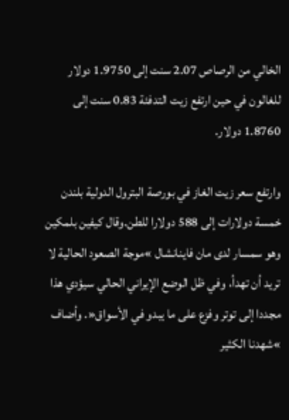الخالي من الرصاص 2.07 سنت إلى 1.9750 دولار للغالون في حين ارتفع زيت التدفئة 0.83 سنت إلى 1.8760 دولار.

وارتفع سعر زيت الغاز في بورصة البترول الدولية بلندن خمسة دولارات إلى 588 دولارا للطن.وقال كيفين بلمكين وهو سمسار لدى مان فاينانشال »موجة الصعود الحالية لا تريد أن تهدأ، وفي ظل الوضع الإيراني الحالي سيؤدي هذا مجددا إلى توتر وفزع على ما يبدو في الأسواق«. وأضاف »شهدنا الكثير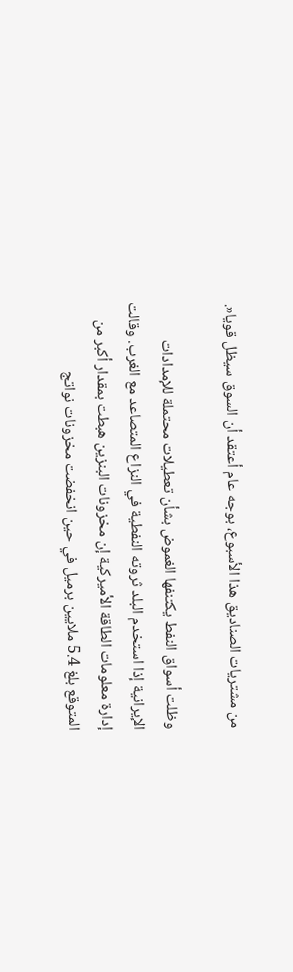من مشتريات الصناديق هذا الأسبوع، بوجه عام أعتقد أن السوق سيظل قويا«.

وظلت أسواق النفط يكتنفها الغموض بشأن تعطيلات محتملة للإمدادات الإيرانية إذا استخدم البلد ثروته النفطية في النزاع المتصاعد مع الغرب. وقالت إدارة معلومات الطاقة الأميركية إن مخزونات البنزين هبطت بمقدار أكبر من المتوقع بلغ 5.4 ملايين برميل في حين انخفضت مخزونات نواتج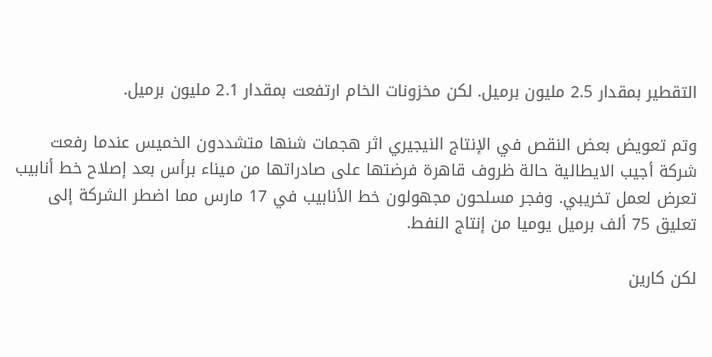التقطير بمقدار 2.5 مليون برميل. لكن مخزونات الخام ارتفعت بمقدار 2.1 مليون برميل.

وتم تعويض بعض النقص في الإنتاج النيجيري اثر هجمات شنها متشددون الخميس عندما رفعت شركة أجيب الايطالية حالة ظروف قاهرة فرضتها على صادراتها من ميناء برأس بعد إصلاح خط أنابيب تعرض لعمل تخريبي. وفجر مسلحون مجهولون خط الأنابيب في 17 مارس مما اضطر الشركة إلى تعليق 75 ألف برميل يوميا من إنتاج النفط.

لكن كارين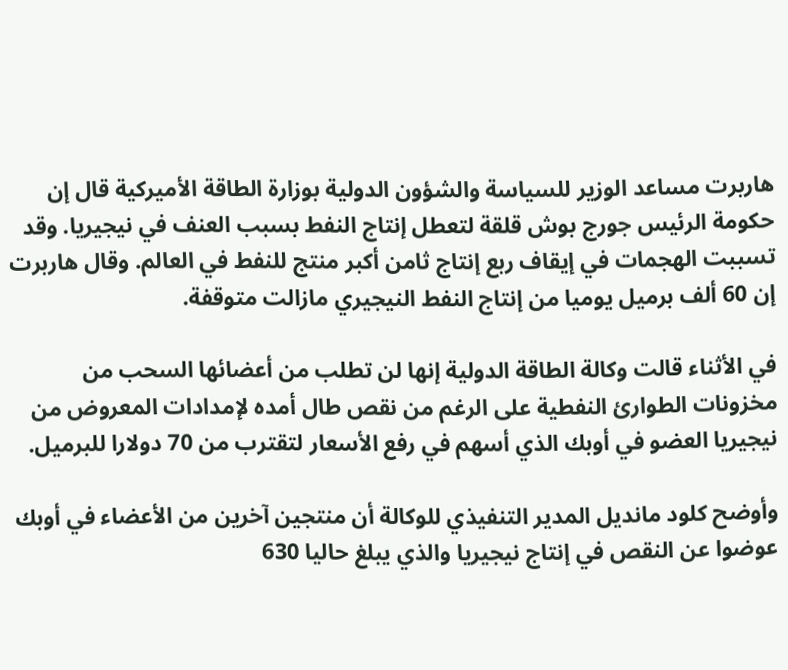هاربرت مساعد الوزير للسياسة والشؤون الدولية بوزارة الطاقة الأميركية قال إن حكومة الرئيس جورج بوش قلقة لتعطل إنتاج النفط بسبب العنف في نيجيريا. وقد تسببت الهجمات في إيقاف ربع إنتاج ثامن أكبر منتج للنفط في العالم. وقال هاربرت إن 60 ألف برميل يوميا من إنتاج النفط النيجيري مازالت متوقفة.

في الأثناء قالت وكالة الطاقة الدولية إنها لن تطلب من أعضائها السحب من مخزونات الطوارئ النفطية على الرغم من نقص طال أمده لإمدادات المعروض من نيجيريا العضو في أوبك الذي أسهم في رفع الأسعار لتقترب من 70 دولارا للبرميل.

وأوضح كلود مانديل المدير التنفيذي للوكالة أن منتجين آخرين من الأعضاء في أوبك عوضوا عن النقص في إنتاج نيجيريا والذي يبلغ حاليا 630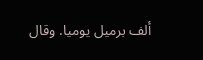ألف برميل يوميا. وقال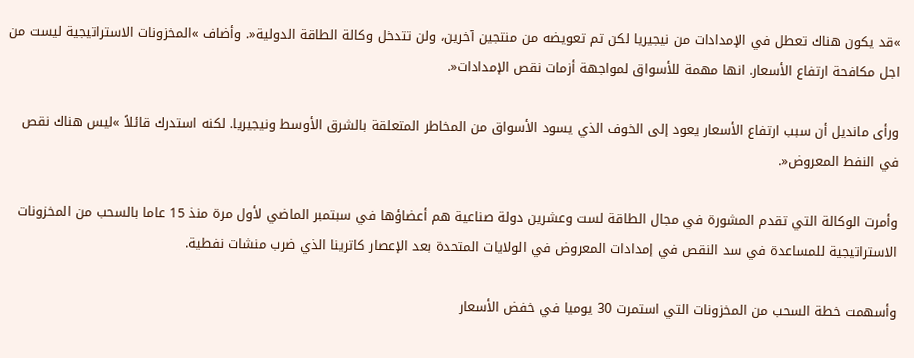»قد يكون هناك تعطل في الإمدادات من نيجيريا لكن تم تعويضه من منتجين آخرين، ولن تتدخل وكالة الطاقة الدولية«. وأضاف »المخزونات الاستراتيجية ليست من اجل مكافحة ارتفاع الأسعار. انها مهمة للأسواق لمواجهة أزمات نقص الإمدادات«.

ورأى مانديل أن سبب ارتفاع الأسعار يعود إلى الخوف الذي يسود الأسواق من المخاطر المتعلقة بالشرق الأوسط ونيجيريا. لكنه استدرك قائلاً »ليس هناك نقص في النفط المعروض«.

وأمرت الوكالة التي تقدم المشورة في مجال الطاقة لست وعشرين دولة صناعية هم أعضاؤها في سبتمبر الماضي لأول مرة منذ 15 عاما بالسحب من المخزونات الاستراتيجية للمساعدة في سد النقص في إمدادات المعروض في الولايات المتحدة بعد الإعصار كاترينا الذي ضرب منشات نفطية.

وأسهمت خطة السحب من المخزونات التي استمرت 30 يوميا في خفض الأسعار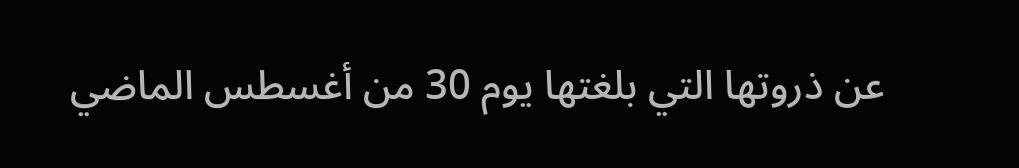عن ذروتها التي بلغتها يوم 30 من أغسطس الماضي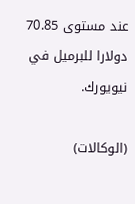عند مستوى 70.85 دولارا للبرميل في نيويورك.

(الوكالات)